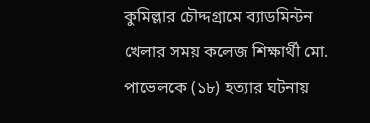কুমিল্লার চৌদ্দগ্রামে ব্যাডমিন্টন খেলার সময় কলেজ শিক্ষার্থী মো. পাভেলকে (১৮) হত্যার ঘটনায়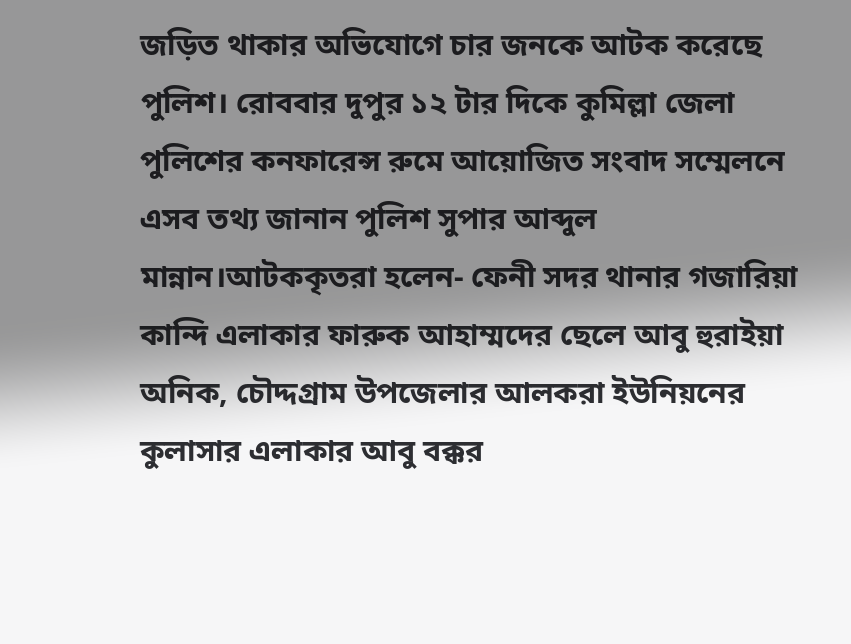জড়িত থাকার অভিযোগে চার জনকে আটক করেছে পুলিশ। রোববার দুপুর ১২ টার দিকে কুমিল্লা জেলা পুলিশের কনফারেন্স রুমে আয়োজিত সংবাদ সম্মেলনে এসব তথ্য জানান পুলিশ সুপার আব্দুল মান্নান।আটককৃতরা হলেন- ফেনী সদর থানার গজারিয়া কান্দি এলাকার ফারুক আহাম্মদের ছেলে আবু হুরাইয়া অনিক, চৌদ্দগ্রাম উপজেলার আলকরা ইউনিয়নের কুলাসার এলাকার আবু বক্কর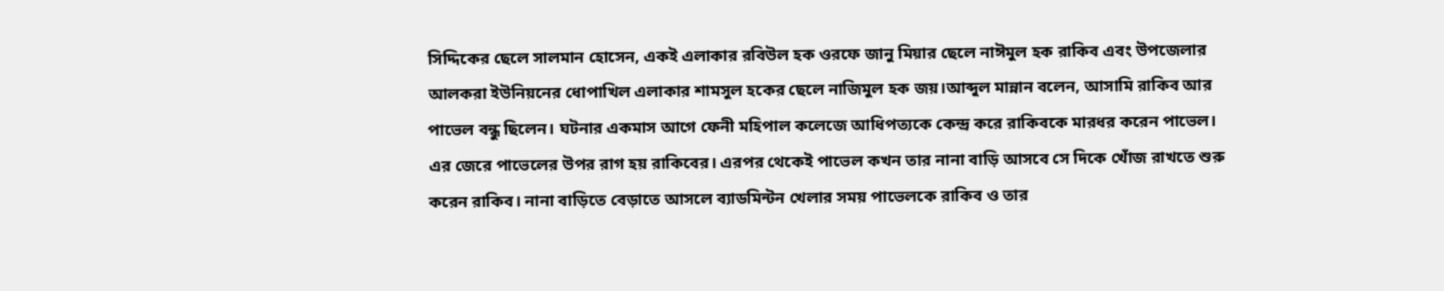সিদ্দিকের ছেলে সালমান হোসেন, একই এলাকার রবিউল হক ওরফে জানু মিয়ার ছেলে নাঈমুল হক রাকিব এবং উপজেলার আলকরা ইউনিয়নের ধোপাখিল এলাকার শামসুল হকের ছেলে নাজিমুল হক জয়।আব্দুল মান্নান বলেন, আসামি রাকিব আর পাভেল বন্ধু ছিলেন। ঘটনার একমাস আগে ফেনী মহিপাল কলেজে আধিপত্যকে কেন্দ্র করে রাকিবকে মারধর করেন পাভেল। এর জেরে পাভেলের উপর রাগ হয় রাকিবের। এরপর থেকেই পাভেল কখন তার নানা বাড়ি আসবে সে দিকে খোঁজ রাখতে শুরু করেন রাকিব। নানা বাড়িতে বেড়াতে আসলে ব্যাডমিন্টন খেলার সময় পাভেলকে রাকিব ও তার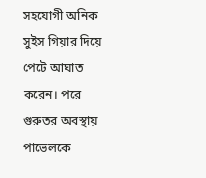সহযোগী অনিক সুইস গিয়ার দিয়ে পেটে আঘাত করেন। পরে গুরুতর অবস্থায় পাভেলকে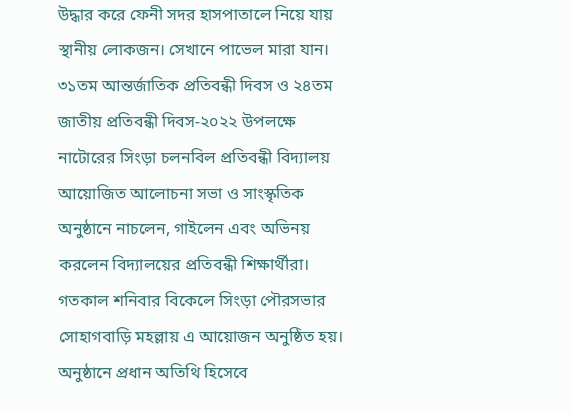উদ্ধার করে ফেনী সদর হাসপাতালে নিয়ে যায় স্থানীয় লোকজন। সেখানে পাভেল মারা যান।
৩১তম আন্তর্জাতিক প্রতিবন্ধী দিবস ও ২৪তম জাতীয় প্রতিবন্ধী দিবস-২০২২ উপলক্ষে নাটোরের সিংড়া চলনবিল প্রতিবন্ধী বিদ্যালয় আয়োজিত আলোচনা সভা ও সাংস্কৃতিক অনুষ্ঠানে নাচলেন, গাইলেন এবং অভিনয় করলেন বিদ্যালয়ের প্রতিবন্ধী শিক্ষার্থীরা। গতকাল শনিবার বিকেলে সিংড়া পৌরসভার সোহাগবাড়ি মহল্লায় এ আয়োজন অনুষ্ঠিত হয়।
অনুষ্ঠানে প্রধান অতিথি হিসেবে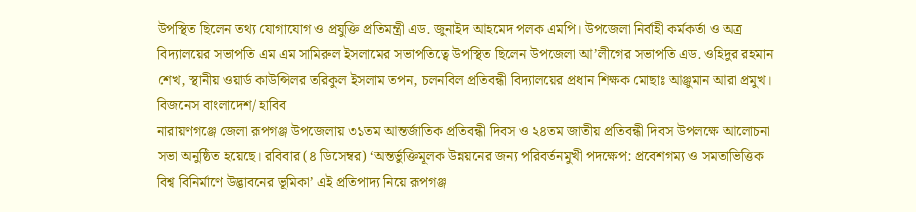উপস্থিত ছিলেন তথ্য যোগাযোগ ও প্রযুক্তি প্রতিমন্ত্রী এড. জুনাইদ আহমেদ পলক এমপি। উপজেলা নির্বাহী কর্মকর্তা ও অত্র বিদ্যালয়ের সভাপতি এম এম সামিরুল ইসলামের সভাপতিত্বে উপস্থিত ছিলেন উপজেলা আ’লীগের সভাপতি এড. ওহিদুর রহমান শেখ, স্থানীয় ওয়ার্ড কাউন্সিলর তরিকুল ইসলাম তপন, চলনবিল প্রতিবন্ধী বিদ্যালয়ের প্রধান শিক্ষক মোছাঃ আঞ্জুমান আরা প্রমুখ।
বিজনেস বাংলাদেশ/ হাবিব
নারায়ণগঞ্জে জেলা রূপগঞ্জ উপজেলায় ৩১তম আন্তর্জাতিক প্রতিবন্ধী দিবস ও ২৪তম জাতীয় প্রতিবন্ধী দিবস উপলক্ষে আলোচনা সভা অনুষ্ঠিত হয়েছে। রবিবার (৪ ডিসেম্বর) ‘অন্তর্ভুক্তিমূলক উন্নয়নের জন্য পরিবর্তনমুখী পদক্ষেপ: প্রবেশগম্য ও সমতাভিত্তিক বিশ্ব বিনির্মাণে উদ্ভাবনের ভূমিকা’ এই প্রতিপাদ্য নিয়ে রূপগঞ্জ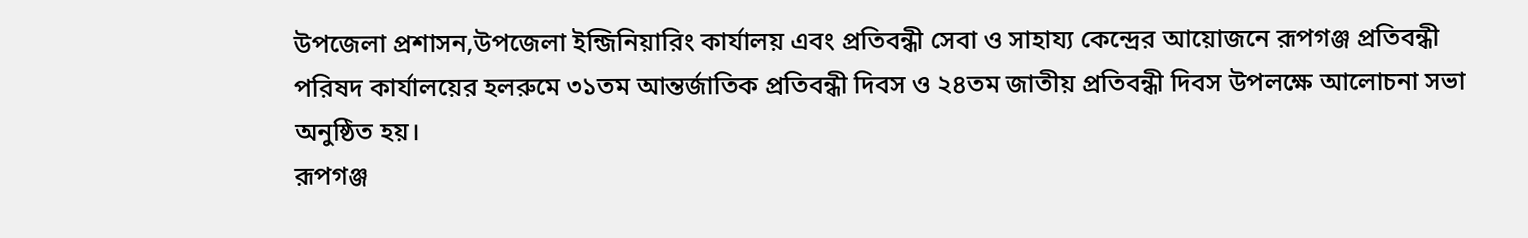উপজেলা প্রশাসন,উপজেলা ইন্জিনিয়ারিং কার্যালয় এবং প্রতিবন্ধী সেবা ও সাহায্য কেন্দ্রের আয়োজনে রূপগঞ্জ প্রতিবন্ধী পরিষদ কার্যালয়ের হলরুমে ৩১তম আন্তর্জাতিক প্রতিবন্ধী দিবস ও ২৪তম জাতীয় প্রতিবন্ধী দিবস উপলক্ষে আলোচনা সভা অনুষ্ঠিত হয়।
রূপগঞ্জ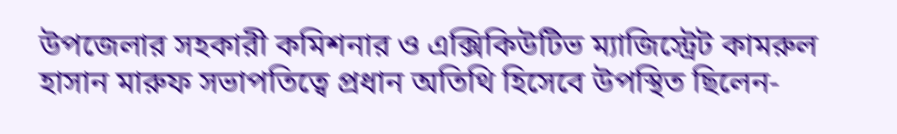উপজেলার সহকারী কমিশনার ও এক্সিকিউটিভ ম্যাজিস্ট্রেট কামরুল হাসান মারুফ সভাপতিত্বে প্রধান অতিথি হিসেবে উপস্থিত ছিলেন-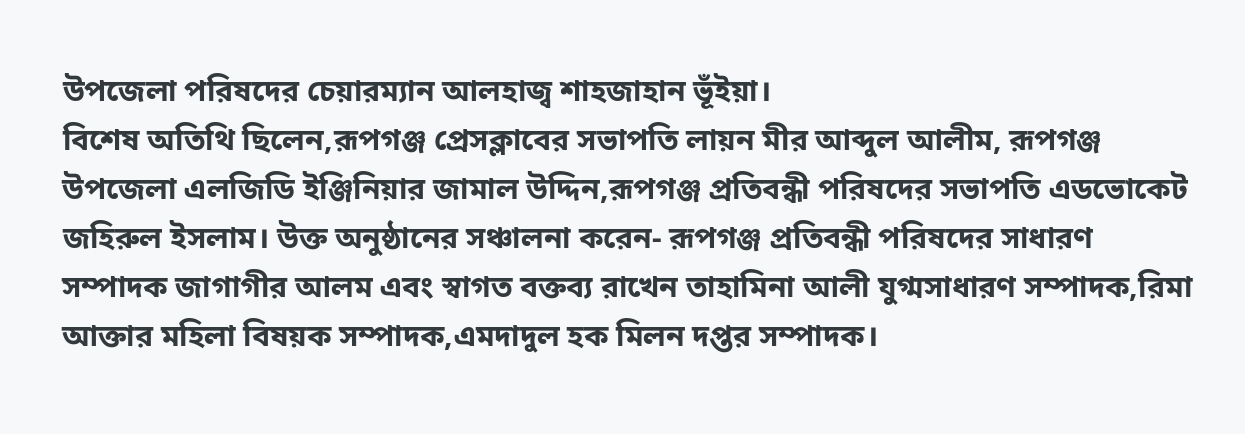উপজেলা পরিষদের চেয়ারম্যান আলহাজ্ব শাহজাহান ভূঁইয়া।
বিশেষ অতিথি ছিলেন,রূপগঞ্জ প্রেসক্লাবের সভাপতি লায়ন মীর আব্দুল আলীম, রূপগঞ্জ উপজেলা এলজিডি ইঞ্জিনিয়ার জামাল উদ্দিন,রূপগঞ্জ প্রতিবন্ধী পরিষদের সভাপতি এডভোকেট জহিরুল ইসলাম। উক্ত অনুষ্ঠানের সঞ্চালনা করেন- রূপগঞ্জ প্রতিবন্ধী পরিষদের সাধারণ সম্পাদক জাগাগীর আলম এবং স্বাগত বক্তব্য রাখেন তাহামিনা আলী যুগ্মসাধারণ সম্পাদক,রিমা আক্তার মহিলা বিষয়ক সম্পাদক,এমদাদুল হক মিলন দপ্তর সম্পাদক।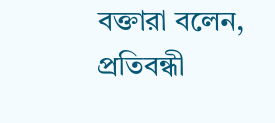বক্তারা বলেন, প্রতিবন্ধী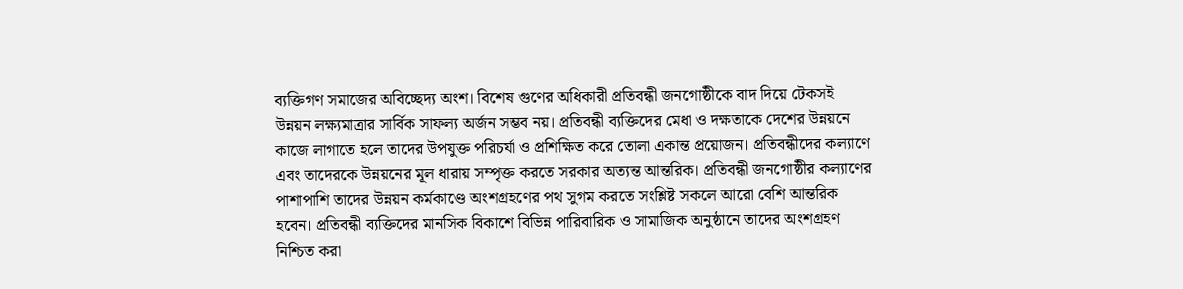ব্যক্তিগণ সমাজের অবিচ্ছেদ্য অংশ। বিশেষ গুণের অধিকারী প্রতিবন্ধী জনগোষ্ঠীকে বাদ দিয়ে টেকসই উন্নয়ন লক্ষ্যমাত্রার সার্বিক সাফল্য অর্জন সম্ভব নয়। প্রতিবন্ধী ব্যক্তিদের মেধা ও দক্ষতাকে দেশের উন্নয়নে কাজে লাগাতে হলে তাদের উপযুক্ত পরিচর্যা ও প্রশিক্ষিত করে তোলা একান্ত প্রয়োজন। প্রতিবন্ধীদের কল্যাণে এবং তাদেরকে উন্নয়নের মূল ধারায় সম্পৃক্ত করতে সরকার অত্যন্ত আন্তরিক। প্রতিবন্ধী জনগোষ্ঠীর কল্যাণের পাশাপাশি তাদের উন্নয়ন কর্মকাণ্ডে অংশগ্রহণের পথ সুগম করতে সংশ্লিষ্ট সকলে আরো বেশি আন্তরিক হবেন। প্রতিবন্ধী ব্যক্তিদের মানসিক বিকাশে বিভিন্ন পারিবারিক ও সামাজিক অনুষ্ঠানে তাদের অংশগ্রহণ নিশ্চিত করা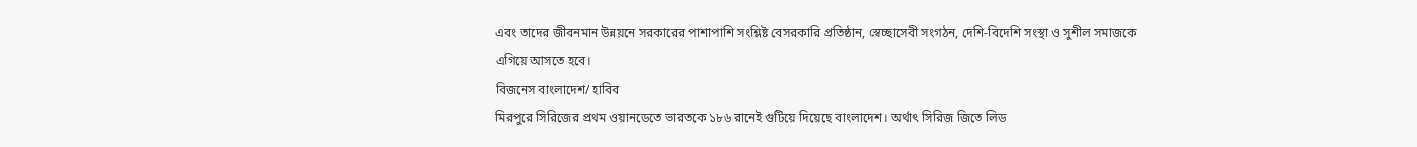এবং তাদের জীবনমান উন্নয়নে সরকারের পাশাপাশি সংশ্লিষ্ট বেসরকারি প্রতিষ্ঠান, স্বেচ্ছাসেবী সংগঠন, দেশি-বিদেশি সংস্থা ও সুশীল সমাজকে এগিয়ে আসতে হবে।
বিজনেস বাংলাদেশ/ হাবিব
মিরপুরে সিরিজের প্রথম ওয়ানডেতে ভারতকে ১৮৬ রানেই গুটিয়ে দিয়েছে বাংলাদেশ। অর্থাৎ সিরিজ জিতে লিড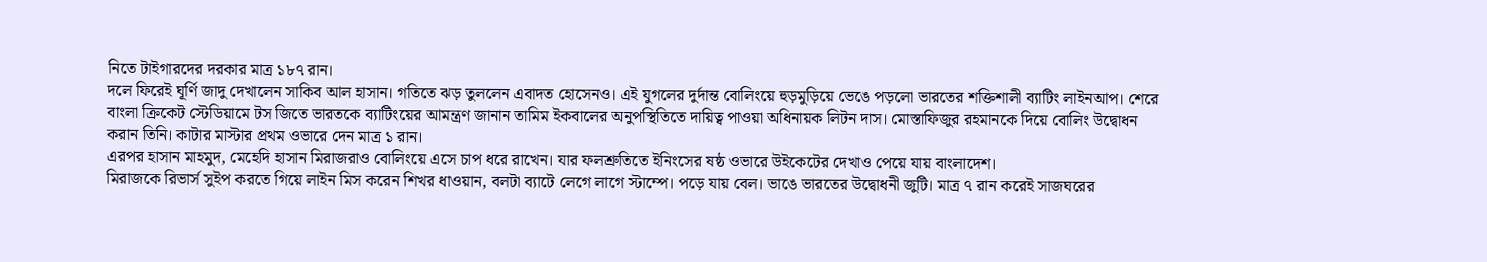নিতে টাইগারদের দরকার মাত্র ১৮৭ রান।
দলে ফিরেই ঘূর্ণি জাদু দেখালেন সাকিব আল হাসান। গতিতে ঝড় তুললেন এবাদত হোসেনও। এই যুগলের দুর্দান্ত বোলিংয়ে হুড়মুড়িয়ে ভেঙে পড়লো ভারতের শক্তিশালী ব্যাটিং লাইনআপ। শেরে বাংলা ক্রিকেট স্টেডিয়ামে টস জিতে ভারতকে ব্যাটিংয়ের আমন্ত্রণ জানান তামিম ইকবালের অনুপস্থিতিতে দায়িত্ব পাওয়া অধিনায়ক লিটন দাস। মোস্তাফিজুর রহমানকে দিয়ে বোলিং উদ্বোধন করান তিনি। কাটার মাস্টার প্রথম ওভারে দেন মাত্র ১ রান।
এরপর হাসান মাহমুদ, মেহেদি হাসান মিরাজরাও বোলিংয়ে এসে চাপ ধরে রাখেন। যার ফলশ্রুতিতে ইনিংসের ষষ্ঠ ওভারে উইকেটের দেখাও পেয়ে যায় বাংলাদেশ।
মিরাজকে রিভার্স সুইপ করতে গিয়ে লাইন মিস করেন শিখর ধাওয়ান, বলটা ব্যাটে লেগে লাগে স্টাম্পে। পড়ে যায় বেল। ভাঙে ভারতের উদ্বোধনী জুটি। মাত্র ৭ রান করেই সাজঘরের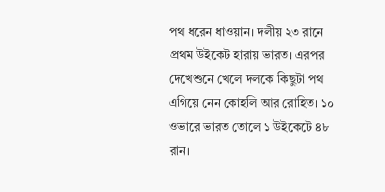পথ ধরেন ধাওয়ান। দলীয় ২৩ রানে প্রথম উইকেট হারায় ভারত। এরপর দেখেশুনে খেলে দলকে কিছুটা পথ এগিয়ে নেন কোহলি আর রোহিত। ১০ ওভারে ভারত তোলে ১ উইকেটে ৪৮ রান।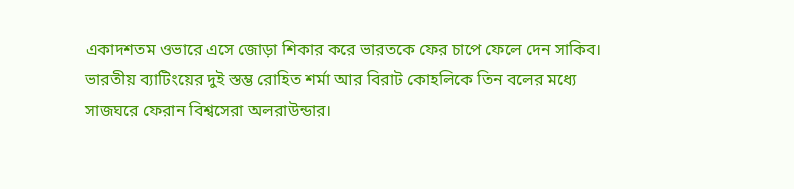একাদশতম ওভারে এসে জোড়া শিকার করে ভারতকে ফের চাপে ফেলে দেন সাকিব। ভারতীয় ব্যাটিংয়ের দুই স্তম্ভ রোহিত শর্মা আর বিরাট কোহলিকে তিন বলের মধ্যে সাজঘরে ফেরান বিশ্বসেরা অলরাউন্ডার।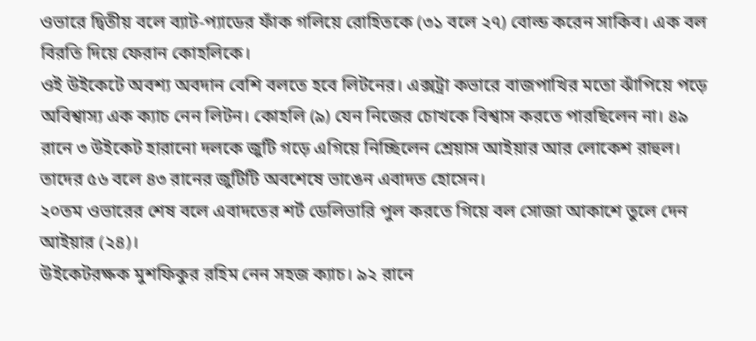ওভারে দ্বিতীয় বলে ব্যাট-প্যাডের ফাঁক গলিয়ে রোহিতকে (৩১ বলে ২৭) বোল্ড করেন সাকিব। এক বল বিরতি দিয়ে ফেরান কোহলিকে।
ওই উইকেটে অবশ্য অবদান বেশি বলতে হবে লিটনের। এক্সট্রা কভারে বাজপাখির মতো ঝাঁপিয়ে পড়ে অবিশ্বাস্য এক ক্যাচ নেন লিটন। কোহলি (৯) যেন নিজের চোখকে বিশ্বাস করতে পারছিলেন না। ৪৯ রানে ৩ উইকেট হারানো দলকে জুটি গড়ে এগিয়ে নিচ্ছিলেন শ্রেয়াস আইয়ার আর লোকেশ রাহুল। তাদের ৫৬ বলে ৪৩ রানের জুটিটি অবশেষে ভাঙেন এবাদত হোসেন।
২০তম ওভারের শেষ বলে এবাদতের শর্ট ডেলিভারি পুল করতে গিয়ে বল সোজা আকাশে তুলে দেন আইয়ার (২৪)।
উইকেটরক্ষক মুশফিকুর রহিম নেন সহজ ক্যাচ। ৯২ রানে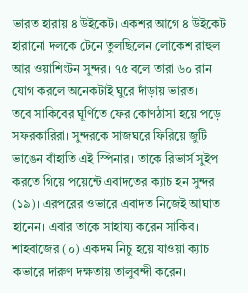ভারত হারায় ৪ উইকেট। একশর আগে ৪ উইকেট হারানো দলকে টেনে তুলছিলেন লোকেশ রাহুল আর ওয়াশিংটন সুন্দর। ৭৫ বলে তারা ৬০ রান যোগ করলে অনেকটাই ঘুরে দাঁড়ায় ভারত।
তবে সাকিবের ঘূর্ণিতে ফের কোণঠাসা হয়ে পড়ে সফরকারিরা। সুন্দরকে সাজঘরে ফিরিয়ে জুটি ভাঙেন বাঁহাতি এই স্পিনার। তাকে রিভার্স সুইপ করতে গিয়ে পয়েন্টে এবাদতের ক্যাচ হন সুন্দর (১৯)। এরপরের ওভারে এবাদত নিজেই আঘাত হানেন। এবার তাকে সাহায্য করেন সাকিব। শাহবাজের (০) একদম নিচু হয়ে যাওয়া ক্যাচ কভারে দারুণ দক্ষতায় তালুবন্দী করেন।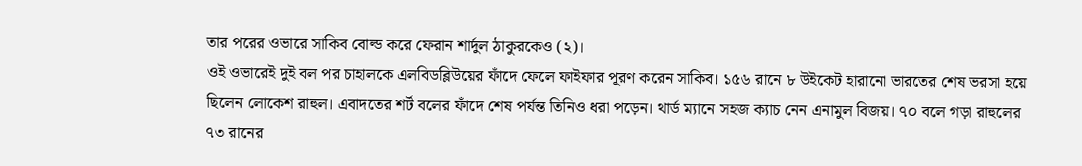তার পরের ওভারে সাকিব বোল্ড করে ফেরান শার্দুল ঠাকুরকেও (২)।
ওই ওভারেই দুই বল পর চাহালকে এলবিডব্লিউয়ের ফাঁদে ফেলে ফাইফার পূরণ করেন সাকিব। ১৫৬ রানে ৮ উইকেট হারানো ভারতের শেষ ভরসা হয়ে ছিলেন লোকেশ রাহুল। এবাদতের শর্ট বলের ফাঁদে শেষ পর্যন্ত তিনিও ধরা পড়েন। থার্ড ম্যানে সহজ ক্যাচ নেন এনামুল বিজয়। ৭০ বলে গড়া রাহুলের ৭৩ রানের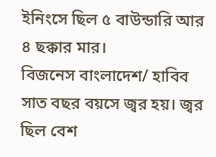ইনিংসে ছিল ৫ বাউন্ডারি আর ৪ ছক্কার মার।
বিজনেস বাংলাদেশ/ হাবিব
সাত বছর বয়সে জ্বর হয়। জ্বর ছিল বেশ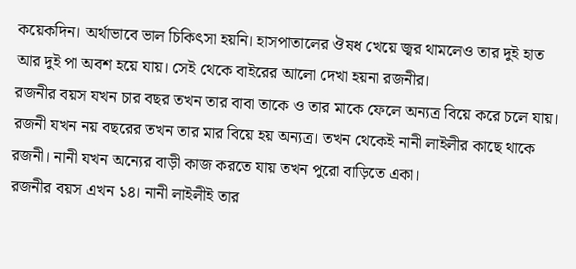কয়েকদিন। অর্থাভাবে ভাল চিকিৎসা হয়নি। হাসপাতালের ঔষধ খেয়ে জ্বর থামলেও তার দুই হাত আর দুই পা অবশ হয়ে যায়। সেই থেকে বাইরের আলো দেখা হয়না রজনীর।
রজনীর বয়স যখন চার বছর তখন তার বাবা তাকে ও তার মাকে ফেলে অন্যত্র বিয়ে করে চলে যায়। রজনী যখন নয় বছরের তখন তার মার বিয়ে হয় অন্যত্র। তখন থেকেই নানী লাইলীর কাছে থাকে রজনী। নানী যখন অন্যের বাড়ী কাজ করতে যায় তখন পুরো বাড়িতে একা।
রজনীর বয়স এখন ১৪। নানী লাইলীই তার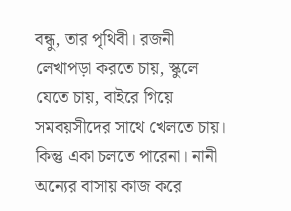বন্ধু, তার পৃথিবী। রজনী লেখাপড়া করতে চায়, স্কুলে যেতে চায়, বাইরে গিয়ে সমবয়সীদের সাথে খেলতে চায়। কিন্তু একা চলতে পারেনা। নানী অন্যের বাসায় কাজ করে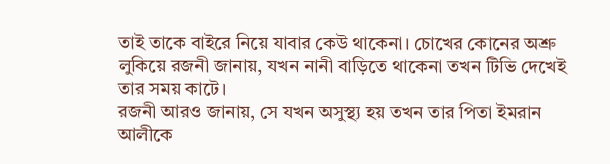তাই তাকে বাইরে নিয়ে যাবার কেউ থাকেনা। চোখের কোনের অশ্রু লুকিয়ে রজনী জানায়, যখন নানী বাড়িতে থাকেনা তখন টিভি দেখেই তার সময় কাটে।
রজনী আরও জানায়, সে যখন অসুস্থ্য হয় তখন তার পিতা ইমরান আলীকে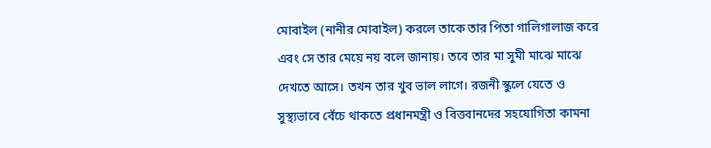মোবাইল (নানীর মোবাইল) করলে তাকে তার পিতা গালিগালাজ করে এবং সে তার মেয়ে নয় বলে জানায়। তবে তার মা সুমী মাঝে মাঝে দেখতে আসে। তখন তার খুব ভাল লাগে। রজনী স্কুলে যেতে ও সুস্থ্যভাবে বেঁচে থাকতে প্রধানমন্ত্রী ও বিত্তবানদের সহযোগিতা কামনা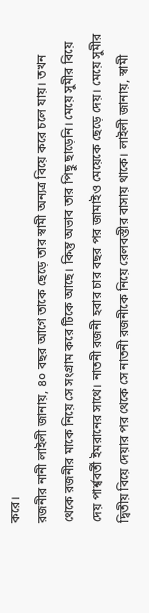করে।
রজনীর নানী লাইলী জানায়, ৪০ বছর আগে তাকে ছেড়ে তার স্বামী অন্যত্র বিয়ে করে চলে যায়। তখন থেকে রজনীর মাকে নিয়ে সে সংগ্রাম করে টিকে আছে। কিন্তু অভাব তার পিছু ছাড়েনি। মেয়ে সুমীর বিয়ে দেয় পার্শ্ববর্তী ইমরানের সাথে। নাতনী রজনী হবার চার বছর পর জামাইও মেয়েকে ছেড়ে দেয়। মেয়ে সুমীর দ্বিতীয় বিয়ে দেয়ার পর থেকে সে নাতনী রজনীকে নিয়ে রেলবস্তীর বাসায় থাকে। লাইলী জানায়, স্বামী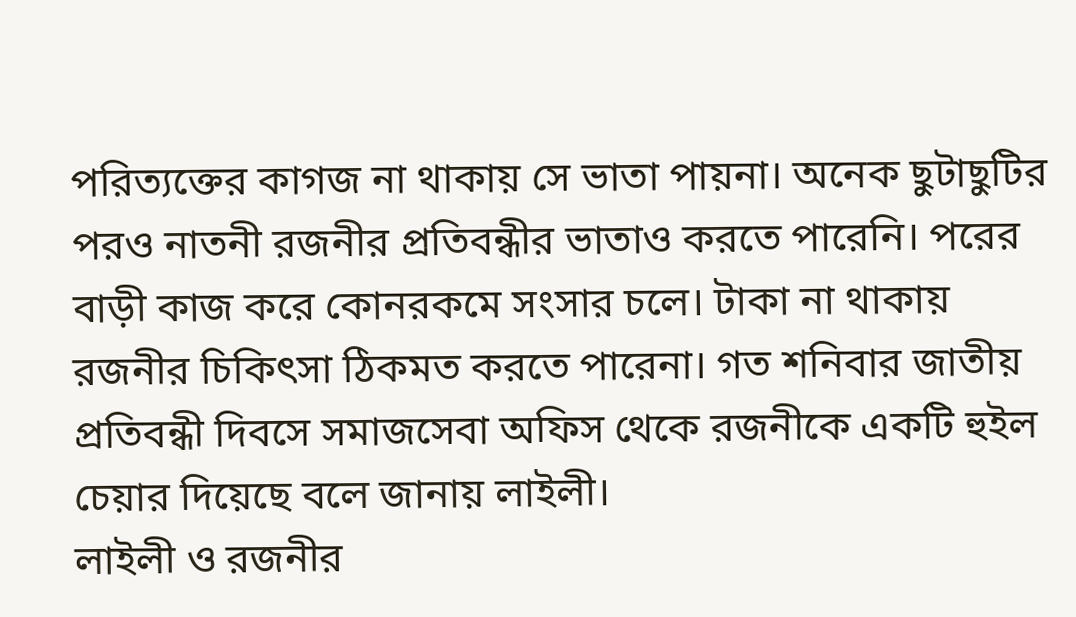পরিত্যক্তের কাগজ না থাকায় সে ভাতা পায়না। অনেক ছুটাছুটির পরও নাতনী রজনীর প্রতিবন্ধীর ভাতাও করতে পারেনি। পরের বাড়ী কাজ করে কোনরকমে সংসার চলে। টাকা না থাকায় রজনীর চিকিৎসা ঠিকমত করতে পারেনা। গত শনিবার জাতীয় প্রতিবন্ধী দিবসে সমাজসেবা অফিস থেকে রজনীকে একটি হুইল চেয়ার দিয়েছে বলে জানায় লাইলী।
লাইলী ও রজনীর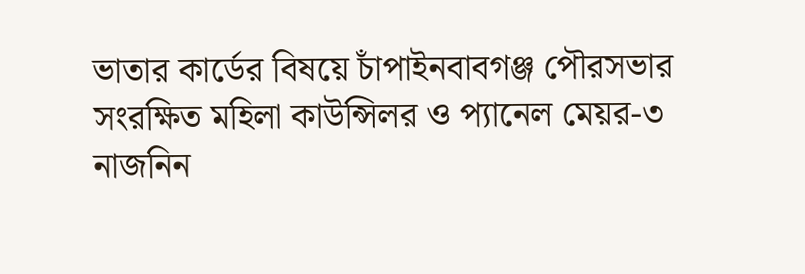ভাতার কার্ডের বিষয়ে চাঁপাইনবাবগঞ্জ পৌরসভার সংরক্ষিত মহিলা কাউন্সিলর ও প্যানেল মেয়র-৩ নাজনিন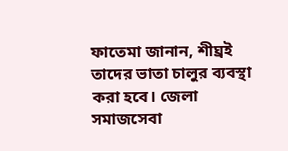ফাতেমা জানান, শীঘ্রই তাদের ভাতা চালুর ব্যবস্থা করা হবে। জেলা সমাজসেবা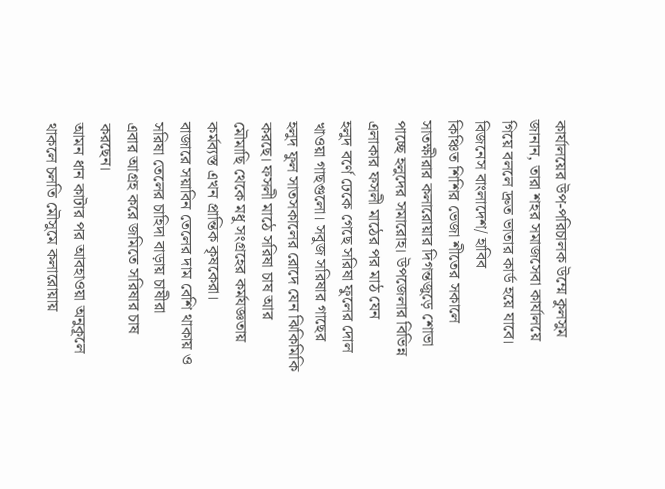কার্যালয়ের উপ-পরিচালক উম্মে কুলসুম জানান, তারা শহর সমাজসেবা কার্যালয়ে গিয়ে বললে দ্রুত ভাতার কার্ড হয়ে যাবে।
বিজনেস বাংলাদেশ/ হাবিব
কিঞ্চিত শিশির ভেজা শীতের সকালে সাতক্ষীরার কলারোয়ার দিগন্তজুড়ে শোভা
পাচ্ছে হলুদের সমারোহ। উপজেলার বিভিন্ন এলাকার ফসলী মাঠের পর মাঠ যেন
হলুদ বর্ণে ঢেকে গেছে সরিষা ফুলের দোল খাওয়া গাছগুলো। সবুজ সরিষার গাছের
হলুদ ফুল সাতসকালের রোদে যেন ঝিকিমিকি করছে। ফসলী মাঠে সরিষা চাষ আর
মৌমাছি থেকে মধু সংগ্রহের কর্মযজ্ঞতায় কর্মব্যস্ত এখন প্রান্তিক কৃষকেরা।
বাজারে সয়াবিন তেলের দাম বেশি থাকায় ও সরিষা তেলের চাহিদা বাড়ায় চাষীরা
এবার আগ্রহ করে জমিতে সরিষার চাষ করছেন।
আমন ধান কাটার পর আবহাওয়া অনুকূলে থাকলে চলতি মৌসুমে কলারোয়ায়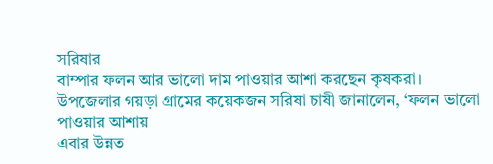সরিষার
বাম্পার ফলন আর ভালো দাম পাওয়ার আশা করছেন কৃষকরা।
উপজেলার গয়ড়া গ্রামের কয়েকজন সরিষা চাষী জানালেন, ‘ফলন ভালো পাওয়ার আশায়
এবার উন্নত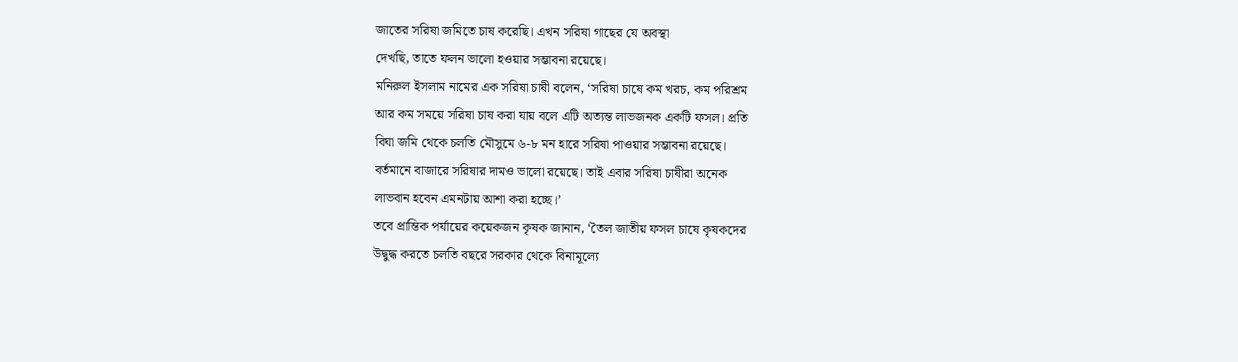জাতের সরিষা জমিতে চাষ করেছি। এখন সরিষা গাছের যে অবস্থা
দেখছি, তাতে ফলন ভালো হওয়ার সম্ভাবনা রয়েছে।
মনিরুল ইসলাম নামের এক সরিষা চাষী বলেন, ‘সরিষা চাষে কম খরচ, কম পরিশ্রম
আর কম সময়ে সরিষা চাষ করা যায় বলে এটি অত্যন্ত লাভজনক একটি ফসল। প্রতি
বিঘা জমি থেকে চলতি মৌসুমে ৬-৮ মন হারে সরিষা পাওয়ার সম্ভাবনা রয়েছে।
বর্তমানে বাজারে সরিষার দামও ভালো রয়েছে। তাই এবার সরিষা চাষীরা অনেক
লাভবান হবেন এমনটায় আশা করা হচ্ছে।’
তবে প্রান্তিক পর্যায়ের কয়েকজন কৃষক জানান, ‘তৈল জাতীয় ফসল চাষে কৃষকদের
উদ্বুদ্ধ করতে চলতি বছরে সরকার থেকে বিনামূল্যে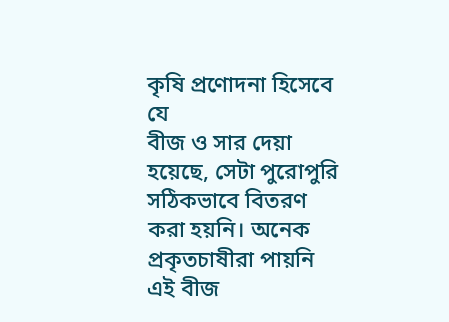কৃষি প্রণোদনা হিসেবে যে
বীজ ও সার দেয়া হয়েছে, সেটা পুরোপুরি সঠিকভাবে বিতরণ করা হয়নি। অনেক
প্রকৃতচাষীরা পায়নি এই বীজ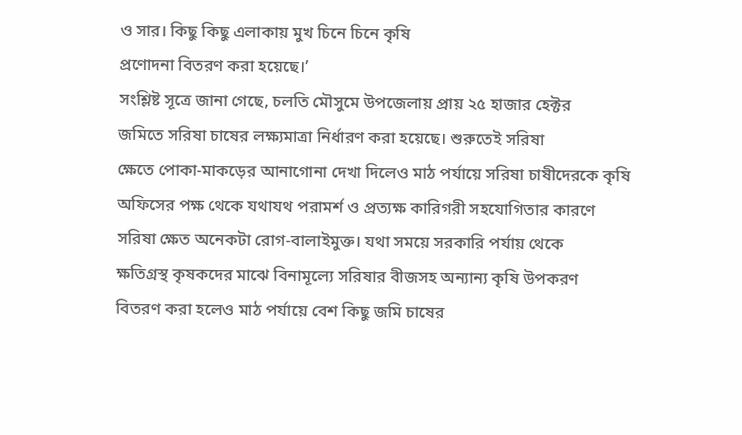ও সার। কিছু কিছু এলাকায় মুখ চিনে চিনে কৃষি
প্রণোদনা বিতরণ করা হয়েছে।’
সংশ্লিষ্ট সূত্রে জানা গেছে, চলতি মৌসুমে উপজেলায় প্রায় ২৫ হাজার হেক্টর
জমিতে সরিষা চাষের লক্ষ্যমাত্রা নির্ধারণ করা হয়েছে। শুরুতেই সরিষা
ক্ষেতে পোকা-মাকড়ের আনাগোনা দেখা দিলেও মাঠ পর্যায়ে সরিষা চাষীদেরকে কৃষি
অফিসের পক্ষ থেকে যথাযথ পরামর্শ ও প্রত্যক্ষ কারিগরী সহযোগিতার কারণে
সরিষা ক্ষেত অনেকটা রোগ-বালাইমুক্ত। যথা সময়ে সরকারি পর্যায় থেকে
ক্ষতিগ্রস্থ কৃষকদের মাঝে বিনামূল্যে সরিষার বীজসহ অন্যান্য কৃষি উপকরণ
বিতরণ করা হলেও মাঠ পর্যায়ে বেশ কিছু জমি চাষের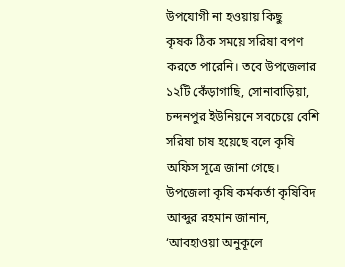উপযোগী না হওয়ায় কিছু
কৃষক ঠিক সময়ে সরিষা বপণ করতে পারেনি। তবে উপজেলার ১২টি কেঁড়াগাছি, সোনাবাড়িয়া, চন্দনপুর ইউনিয়নে সবচেয়ে বেশি সরিষা চাষ হয়েছে বলে কৃষি অফিস সূত্রে জানা গেছে।
উপজেলা কৃষি কর্মকর্তা কৃষিবিদ আব্দুর রহমান জানান, ‘আবহাওয়া অনুকূলে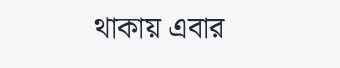থাকায় এবার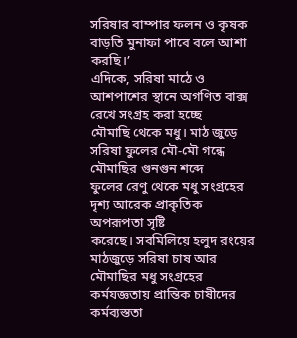সরিষার বাম্পার ফলন ও কৃষক বাড়তি মুনাফা পাবে বলে আশা করছি।’
এদিকে, সরিষা মাঠে ও আশপাশের স্থানে অগণিত বাক্স রেখে সংগ্রহ করা হচ্ছে
মৌমাছি থেকে মধু। মাঠ জুড়ে সরিষা ফুলের মৌ-মৌ গন্ধে মৌমাছির গুনগুন শব্দে
ফুলের রেণু থেকে মধু সংগ্রহের দৃশ্য আরেক প্রাকৃতিক অপরূপতা সৃষ্টি
করেছে। সবমিলিয়ে হলুদ রংয়ের মাঠজুড়ে সরিষা চাষ আর মৌমাছির মধু সংগ্রহের
কর্মযজ্ঞতায় প্রান্তিক চাষীদের কর্মব্যস্ততা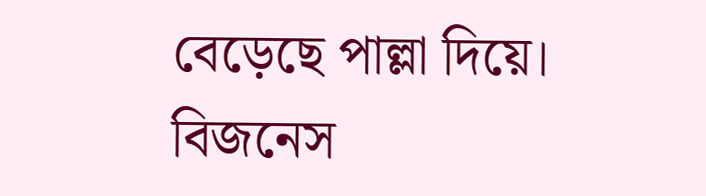বেড়েছে পাল্লা দিয়ে।
বিজনেস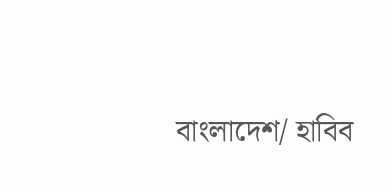বাংলাদেশ/ হাবিব